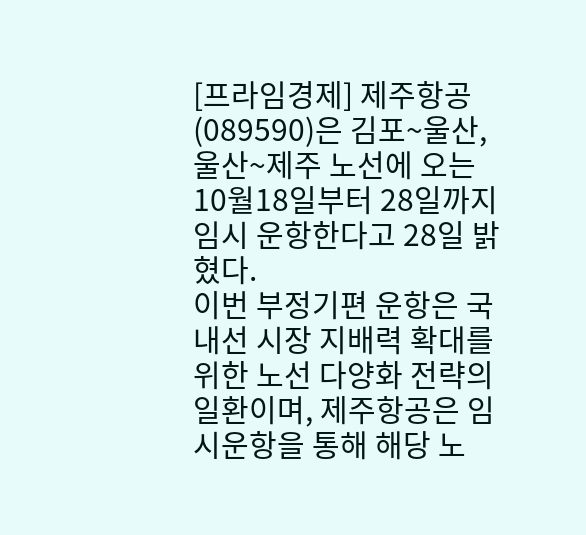[프라임경제] 제주항공(089590)은 김포~울산, 울산~제주 노선에 오는 10월18일부터 28일까지 임시 운항한다고 28일 밝혔다.
이번 부정기편 운항은 국내선 시장 지배력 확대를 위한 노선 다양화 전략의 일환이며, 제주항공은 임시운항을 통해 해당 노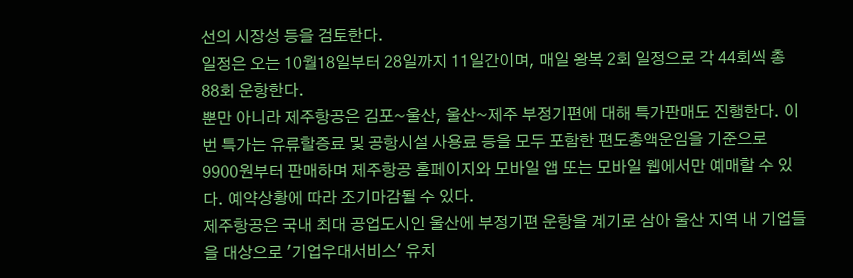선의 시장성 등을 검토한다.
일정은 오는 10월18일부터 28일까지 11일간이며, 매일 왕복 2회 일정으로 각 44회씩 총 88회 운항한다.
뿐만 아니라 제주항공은 김포~울산, 울산~제주 부정기편에 대해 특가판매도 진행한다. 이번 특가는 유류할증료 및 공항시설 사용료 등을 모두 포함한 편도총액운임을 기준으로 9900원부터 판매하며 제주항공 홈페이지와 모바일 앱 또는 모바일 웹에서만 예매할 수 있다. 예약상황에 따라 조기마감될 수 있다.
제주항공은 국내 최대 공업도시인 울산에 부정기편 운항을 계기로 삼아 울산 지역 내 기업들을 대상으로 '기업우대서비스' 유치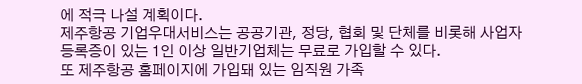에 적극 나설 계획이다.
제주항공 기업우대서비스는 공공기관, 정당, 협회 및 단체를 비롯해 사업자등록증이 있는 1인 이상 일반기업체는 무료로 가입할 수 있다.
또 제주항공 홈페이지에 가입돼 있는 임직원 가족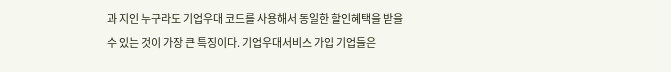과 지인 누구라도 기업우대 코드를 사용해서 동일한 할인혜택을 받을 수 있는 것이 가장 큰 특징이다. 기업우대서비스 가입 기업들은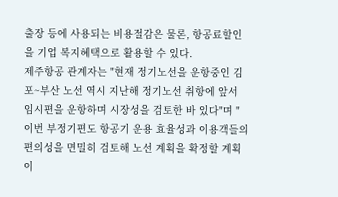출장 등에 사용되는 비용절감은 물론, 항공료할인을 기업 복지혜택으로 활용할 수 있다.
제주항공 관계자는 "현재 정기노선을 운항중인 김포~부산 노선 역시 지난해 정기노선 취항에 앞서 임시편을 운항하며 시장성을 검토한 바 있다"며 "이번 부정기편도 항공기 운용 효율성과 이용객들의 편의성을 면밀히 검토해 노선 계획을 확정할 계획이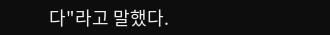다"라고 말했다.